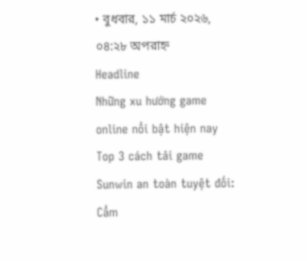• বুধবার, ১১ মার্চ ২০২৬, ০৪:২৮ অপরাহ্ন
Headline
Những xu hướng game online nổi bật hiện nay Top 3 cách tải game Sunwin an toàn tuyệt đối: Cẩm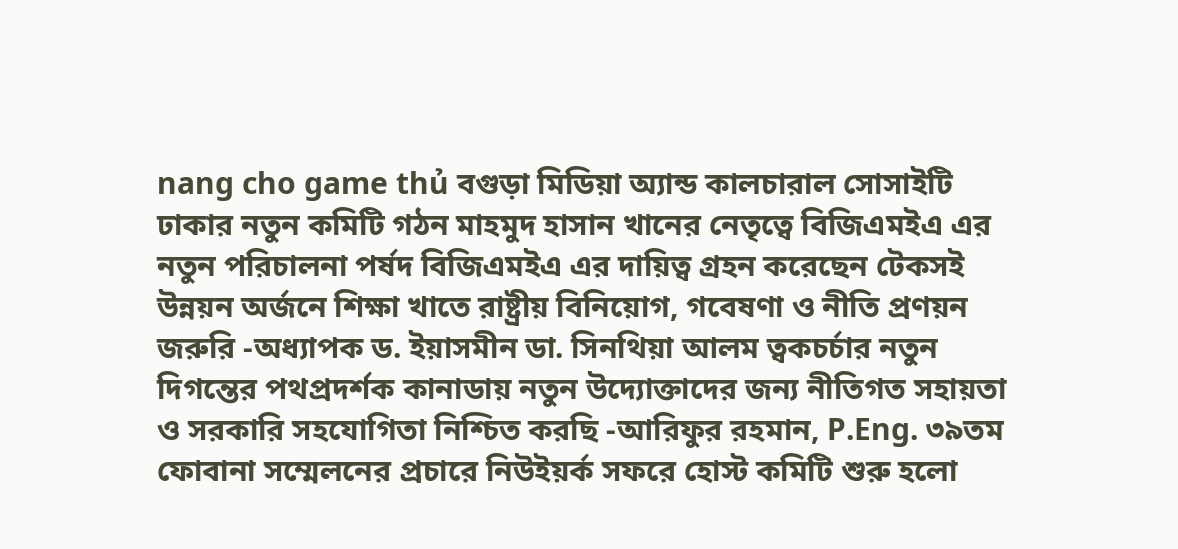nang cho game thủ বগুড়া মিডিয়া অ্যান্ড কালচারাল সোসাইটি ঢাকার নতুন কমিটি গঠন মাহমুদ হাসান খানের নেতৃত্বে বিজিএমইএ এর নতুন পরিচালনা পর্ষদ বিজিএমইএ এর দায়িত্ব গ্রহন করেছেন টেকসই উন্নয়ন অর্জনে শিক্ষা খাতে রাষ্ট্রীয় বিনিয়োগ, গবেষণা ও নীতি প্রণয়ন জরুরি -অধ্যাপক ড. ইয়াসমীন ডা. সিনথিয়া আলম ত্বকচর্চার নতুন দিগন্তের পথপ্রদর্শক কানাডায় নতুন উদ্যোক্তাদের জন্য নীতিগত সহায়তা ও সরকারি সহযোগিতা নিশ্চিত করছি -আরিফুর রহমান, P.Eng. ৩৯তম ফোবানা সম্মেলনের প্রচারে নিউইয়র্ক সফরে হোস্ট কমিটি শুরু হলো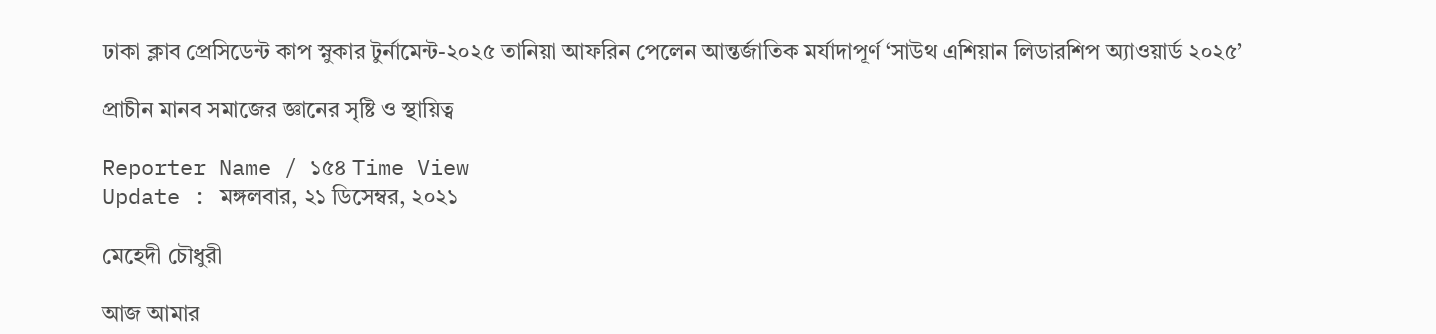ঢাকা ক্লাব প্রেসিডেন্ট কাপ স্নুকার টুর্নামেন্ট-২০২৫ তানিয়া আফরিন পেলেন আন্তর্জাতিক মর্যাদাপূর্ণ ‘সাউথ এশিয়ান লিডারশিপ অ্যাওয়ার্ড ২০২৫’

প্রাচীন মানব সমাজের জ্ঞানের সৃষ্টি ও স্থায়িত্ব

Reporter Name / ১৫৪ Time View
Update : মঙ্গলবার, ২১ ডিসেম্বর, ২০২১

মেহেদী চৌধুরী

আজ আমার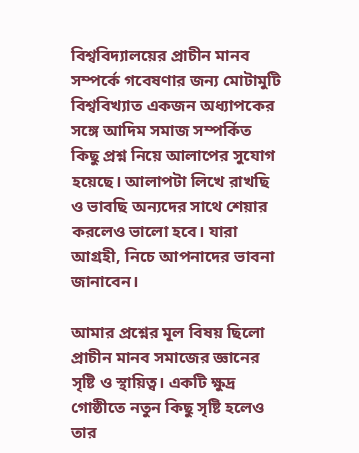বিশ্ববিদ্যালয়ের প্রাচীন মানব সম্পর্কে গবেষণার জন্য মোটামুটি বিশ্ববিখ্যাত একজন অধ্যাপকের সঙ্গে আদিম সমাজ সম্পর্কিত কিছু প্রশ্ন নিয়ে আলাপের সুযোগ হয়েছে। আলাপটা লিখে রাখছি ও ভাবছি অন্যদের সাথে শেয়ার করলেও ভালো হবে। যারা আগ্রহী, নিচে আপনাদের ভাবনা জানাবেন।

আমার প্রশ্নের মূল বিষয় ছিলো প্রাচীন মানব সমাজের জ্ঞানের সৃষ্টি ও স্থায়িত্ব। একটি ক্ষুদ্র গোষ্ঠীতে নতুন কিছু সৃষ্টি হলেও তার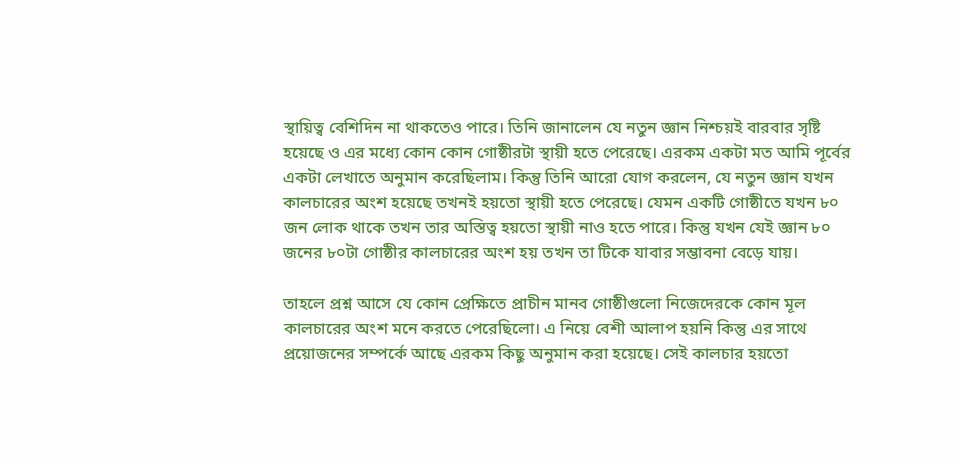স্থায়িত্ব বেশিদিন না থাকতেও পারে। তিনি জানালেন যে নতুন জ্ঞান নিশ্চয়ই বারবার সৃষ্টি হয়েছে ও এর মধ্যে কোন কোন গোষ্ঠীরটা স্থায়ী হতে পেরেছে। এরকম একটা মত আমি পূর্বের একটা লেখাতে অনুমান করেছিলাম। কিন্তু তিনি আরো যোগ করলেন, যে নতুন জ্ঞান যখন কালচারের অংশ হয়েছে তখনই হয়তো স্থায়ী হতে পেরেছে। যেমন একটি গোষ্ঠীতে যখন ৮০ জন লোক থাকে তখন তার অস্তিত্ব হয়তো স্থায়ী নাও হতে পারে। কিন্তু যখন যেই জ্ঞান ৮০ জনের ৮০টা গোষ্ঠীর কালচারের অংশ হয় তখন তা টিকে যাবার সম্ভাবনা বেড়ে যায়।

তাহলে প্রশ্ন আসে যে কোন প্রেক্ষিতে প্রাচীন মানব গোষ্ঠীগুলো নিজেদেরকে কোন মূল কালচারের অংশ মনে করতে পেরেছিলো। এ নিয়ে বেশী আলাপ হয়নি কিন্তু এর সাথে প্রয়োজনের সম্পর্কে আছে এরকম কিছু অনুমান করা হয়েছে। সেই কালচার হয়তো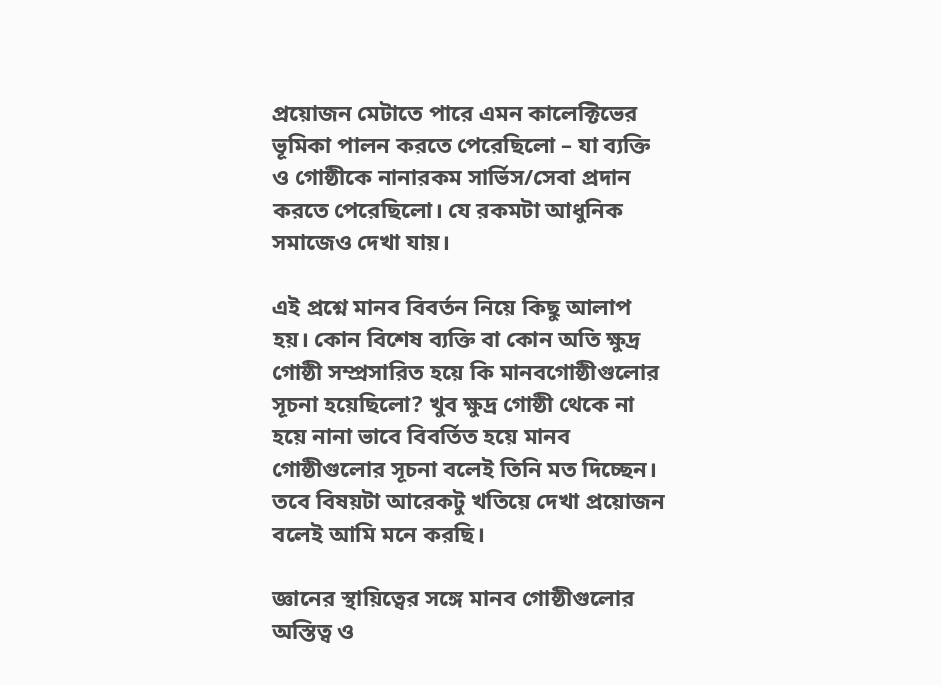প্রয়োজন মেটাতে পারে এমন কালেক্টিভের ভূমিকা পালন করতে পেরেছিলো – যা ব্যক্তি ও গোষ্ঠীকে নানারকম সার্ভিস/সেবা প্রদান করতে পেরেছিলো। যে রকমটা আধুনিক সমাজেও দেখা যায়।

এই প্রশ্নে মানব বিবর্তন নিয়ে কিছু আলাপ হয়। কোন বিশেষ ব্যক্তি বা কোন অতি ক্ষুদ্র গোষ্ঠী সম্প্রসারিত হয়ে কি মানবগোষ্ঠীগুলোর সূচনা হয়েছিলো? খুব ক্ষুদ্র গোষ্ঠী থেকে না হয়ে নানা ভাবে বিবর্তিত হয়ে মানব গোষ্ঠীগুলোর সূচনা বলেই তিনি মত দিচ্ছেন। তবে বিষয়টা আরেকটু খতিয়ে দেখা প্রয়োজন বলেই আমি মনে করছি।

জ্ঞানের স্থায়িত্বের সঙ্গে মানব গোষ্ঠীগুলোর অস্তিত্ব ও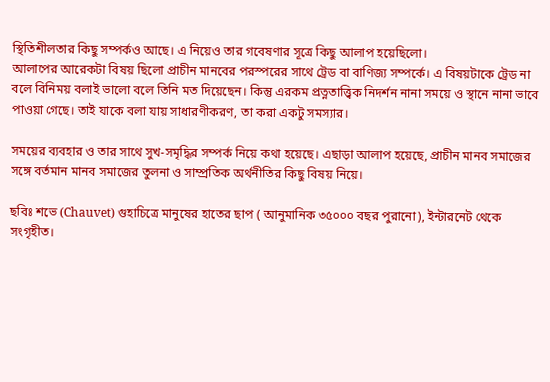স্থিতিশীলতার কিছু সম্পর্কও আছে। এ নিয়েও তার গবেষণার সূত্রে কিছু আলাপ হয়েছিলো।
আলাপের আরেকটা বিষয় ছিলো প্রাচীন মানবের পরস্পরের সাথে ট্রেড বা বাণিজ্য সম্পর্কে। এ বিষয়টাকে ট্রেড না বলে বিনিময় বলাই ভালো বলে তিনি মত দিয়েছেন। কিন্তু এরকম প্রত্নতাত্ত্বিক নিদর্শন নানা সময়ে ও স্থানে নানা ভাবে পাওয়া গেছে। তাই যাকে বলা যায় সাধারণীকরণ, তা করা একটু সমস্যার।

সময়ের ব্যবহার ও তার সাথে সুখ-সমৃদ্ধির সম্পর্ক নিয়ে কথা হয়েছে। এছাড়া আলাপ হয়েছে, প্রাচীন মানব সমাজের সঙ্গে বর্তমান মানব সমাজের তুলনা ও সাম্প্রতিক অর্থনীতির কিছু বিষয় নিয়ে।

ছবিঃ শভে (Chauvet) গুহাচিত্রে মানুষের হাতের ছাপ ( আনুমানিক ৩৫০০০ বছর পুরানো), ইন্টারনেট থেকে সংগৃহীত।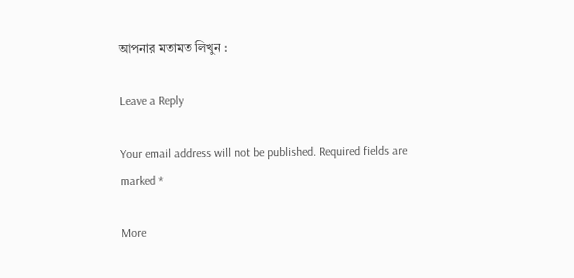আপনার মতামত লিখুন :

Leave a Reply

Your email address will not be published. Required fields are marked *

More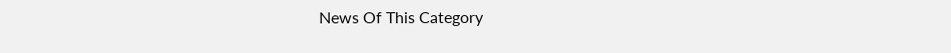News Of This Category